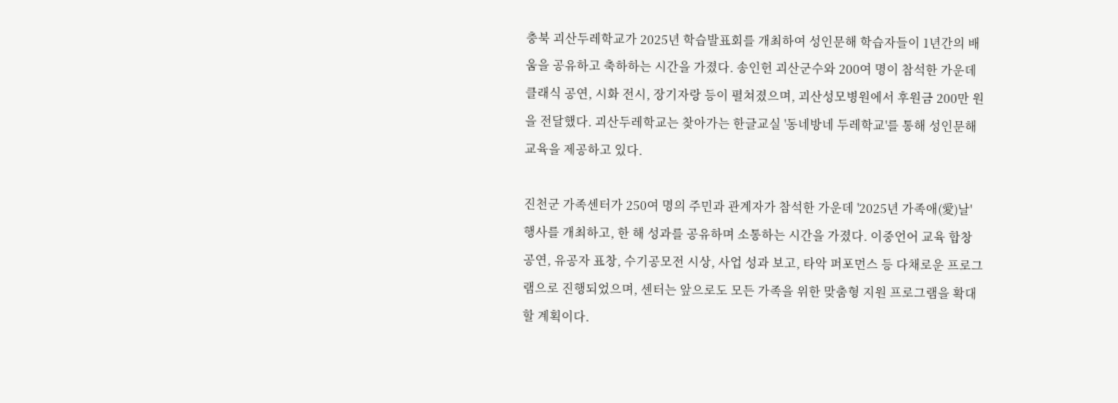충북 괴산두레학교가 2025년 학습발표회를 개최하여 성인문해 학습자들이 1년간의 배움을 공유하고 축하하는 시간을 가졌다. 송인헌 괴산군수와 200여 명이 참석한 가운데 클래식 공연, 시화 전시, 장기자랑 등이 펼쳐졌으며, 괴산성모병원에서 후원금 200만 원을 전달했다. 괴산두레학교는 찾아가는 한글교실 '동네방네 두레학교'를 통해 성인문해 교육을 제공하고 있다.

진천군 가족센터가 250여 명의 주민과 관계자가 참석한 가운데 '2025년 가족애(愛)날' 행사를 개최하고, 한 해 성과를 공유하며 소통하는 시간을 가졌다. 이중언어 교육 합창 공연, 유공자 표창, 수기공모전 시상, 사업 성과 보고, 타악 퍼포먼스 등 다채로운 프로그램으로 진행되었으며, 센터는 앞으로도 모든 가족을 위한 맞춤형 지원 프로그램을 확대할 계획이다.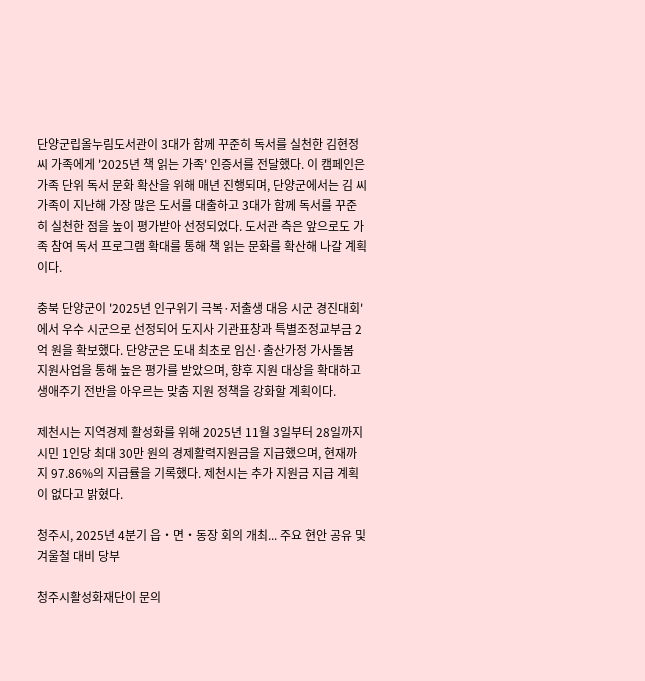단양군립올누림도서관이 3대가 함께 꾸준히 독서를 실천한 김현정 씨 가족에게 '2025년 책 읽는 가족' 인증서를 전달했다. 이 캠페인은 가족 단위 독서 문화 확산을 위해 매년 진행되며, 단양군에서는 김 씨 가족이 지난해 가장 많은 도서를 대출하고 3대가 함께 독서를 꾸준히 실천한 점을 높이 평가받아 선정되었다. 도서관 측은 앞으로도 가족 참여 독서 프로그램 확대를 통해 책 읽는 문화를 확산해 나갈 계획이다.

충북 단양군이 '2025년 인구위기 극복·저출생 대응 시군 경진대회'에서 우수 시군으로 선정되어 도지사 기관표창과 특별조정교부금 2억 원을 확보했다. 단양군은 도내 최초로 임신·출산가정 가사돌봄 지원사업을 통해 높은 평가를 받았으며, 향후 지원 대상을 확대하고 생애주기 전반을 아우르는 맞춤 지원 정책을 강화할 계획이다.

제천시는 지역경제 활성화를 위해 2025년 11월 3일부터 28일까지 시민 1인당 최대 30만 원의 경제활력지원금을 지급했으며, 현재까지 97.86%의 지급률을 기록했다. 제천시는 추가 지원금 지급 계획이 없다고 밝혔다.

청주시, 2025년 4분기 읍‧면‧동장 회의 개최... 주요 현안 공유 및 겨울철 대비 당부

청주시활성화재단이 문의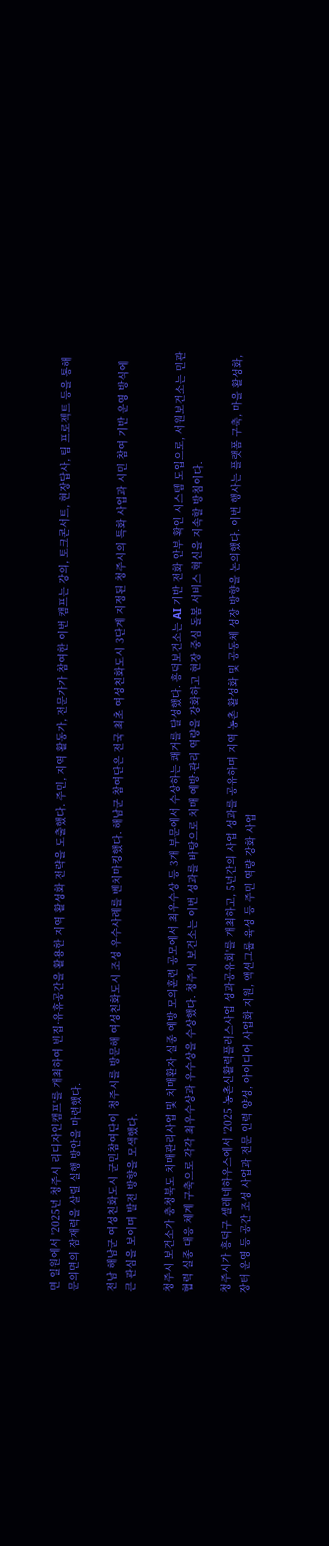면 일원에서 '2025년 청주시 리디자인캠프'를 개최하여 빈집·유휴공간을 활용한 지역 활성화 전략을 도출했다. 주민, 지역 활동가, 전문가가 참여한 이번 캠프는 강의, 토크콘서트, 현장답사, 팀 프로젝트 등을 통해 문의면의 잠재력을 살릴 실행 방안을 마련했다.

전남 해남군 여성친화도시 군민참여단이 청주시를 방문해 여성친화도시 조성 우수사례를 벤치마킹했다. 해남군 참여단은 전국 최초 여성친화도시 3단계 지정된 청주시의 특화 사업과 시민 참여 기반 운영 방식에 큰 관심을 보이며 발전 방향을 모색했다.

청주시 보건소가 충청북도 치매관리사업 및 치매환자 실종 예방 모의훈련 공모에서 최우수상 등 3개 부문에서 수상하는 쾌거를 달성했다. 흥덕보건소는 AI 기반 전화 안부 확인 시스템 도입으로, 서원보건소는 민관 협력 실종 대응 체계 구축으로 각각 최우수상과 우수상을 수상했다. 청주시 보건소는 이번 성과를 바탕으로 치매 예방·관리 역량을 강화하고 현장 중심 돌봄 서비스 혁신을 지속할 방침이다.

청주시가 흥덕구 셀레네하우스에서 '2025 농촌신활력플러스사업 성과공유회'를 개최하고, 5년간의 사업 성과를 공유하며 지역 농촌 활성화 및 공동체 성장 방향을 논의했다. 이번 행사는 플랫폼 구축, 마을 활성화, 장터 운영 등 공간 조성 사업과 전문 인력 양성, 아이디어 사업화 지원, 액션그룹 육성 등 주민 역량 강화 사업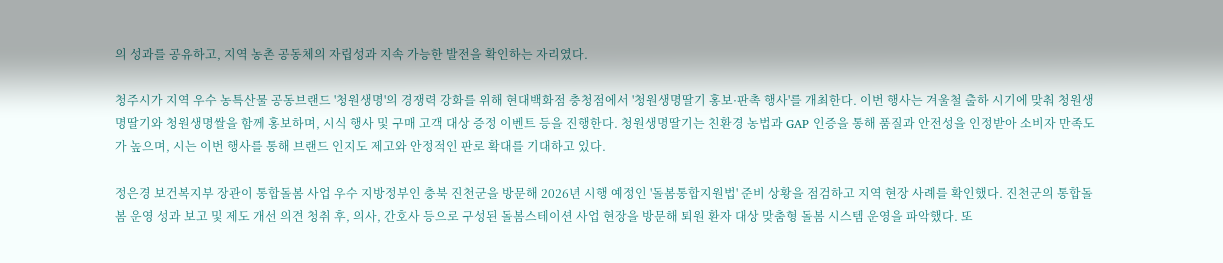의 성과를 공유하고, 지역 농촌 공동체의 자립성과 지속 가능한 발전을 확인하는 자리였다.

청주시가 지역 우수 농특산물 공동브랜드 '청원생명'의 경쟁력 강화를 위해 현대백화점 충청점에서 '청원생명딸기 홍보·판촉 행사'를 개최한다. 이번 행사는 겨울철 출하 시기에 맞춰 청원생명딸기와 청원생명쌀을 함께 홍보하며, 시식 행사 및 구매 고객 대상 증정 이벤트 등을 진행한다. 청원생명딸기는 친환경 농법과 GAP 인증을 통해 품질과 안전성을 인정받아 소비자 만족도가 높으며, 시는 이번 행사를 통해 브랜드 인지도 제고와 안정적인 판로 확대를 기대하고 있다.

정은경 보건복지부 장관이 통합돌봄 사업 우수 지방정부인 충북 진천군을 방문해 2026년 시행 예정인 '돌봄통합지원법' 준비 상황을 점검하고 지역 현장 사례를 확인했다. 진천군의 통합돌봄 운영 성과 보고 및 제도 개선 의견 청취 후, 의사, 간호사 등으로 구성된 돌봄스테이션 사업 현장을 방문해 퇴원 환자 대상 맞춤형 돌봄 시스템 운영을 파악했다. 또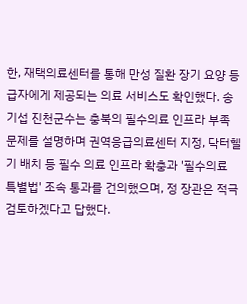한, 재택의료센터를 통해 만성 질환 장기 요양 등급자에게 제공되는 의료 서비스도 확인했다. 송기섭 진천군수는 충북의 필수의료 인프라 부족 문제를 설명하며 권역응급의료센터 지정, 닥터헬기 배치 등 필수 의료 인프라 확충과 '필수의료 특별법' 조속 통과를 건의했으며, 정 장관은 적극 검토하겠다고 답했다.